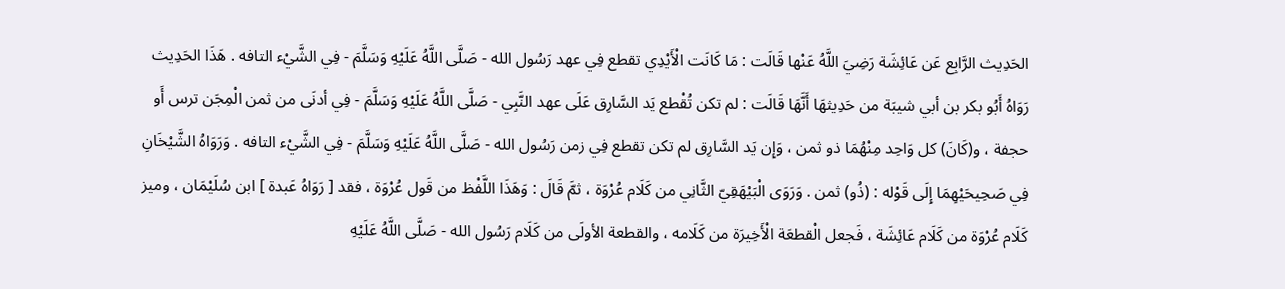الحَدِيث الرَّابِع عَن عَائِشَة رَضِيَ اللَّهُ عَنْها قَالَت : مَا كَانَت الْأَيْدِي تقطع فِي عهد رَسُول الله - صَلَّى اللَّهُ عَلَيْهِ وَسَلَّمَ - فِي الشَّيْء التافه . هَذَا الحَدِيث رَوَاهُ أَبُو بكر بن أبي شيبَة من حَدِيثهَا أَنَّهَا قَالَت : لم تكن تُقْطع يَد السَّارِق عَلَى عهد النَّبِي - صَلَّى اللَّهُ عَلَيْهِ وَسَلَّمَ - فِي أدنَى من ثمن الْمِجَن ترس أَو حجفة ، و(كَانَ) كل وَاحِد مِنْهُمَا ذو ثمن ، وَإِن يَد السَّارِق لم تكن تقطع فِي زمن رَسُول الله - صَلَّى اللَّهُ عَلَيْهِ وَسَلَّمَ - فِي الشَّيْء التافه . وَرَوَاهُ الشَّيْخَانِ فِي صَحِيحَيْهِمَا إِلَى قَوْله : (ذُو) ثمن . وَرَوَى الْبَيْهَقِيّ الثَّانِي من كَلَام عُرْوَة ، ثمَّ قَالَ : وَهَذَا اللَّفْظ من قَول عُرْوَة ، فقد [ رَوَاهُ عَبدة ] ابن سُلَيْمَان ، وميز كَلَام عُرْوَة من كَلَام عَائِشَة ، فَجعل الْقطعَة الْأَخِيرَة من كَلَامه ، والقطعة الأولَى من كَلَام رَسُول الله - صَلَّى اللَّهُ عَلَيْهِ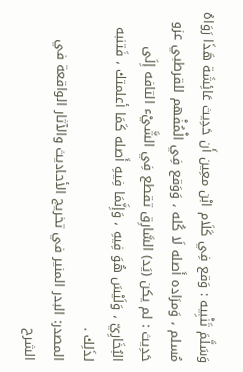وَسَلَّمَ تَنْبِيه : وَقع فِي كَلَام ابْن معِين أَن حَدِيث عَائِشَة هَذَا رَوَاهُ مُسلم ، وَمرَاده أَصله لَا كُله ، وَوَقع فِي الْمُفْهم للقرطبي عزو حَدِيث : لم يكن (يَد) السَّارِق تقطع فِي الشَّيْء التافه إِلَى البُخَارِيّ ، وَلَيْسَ هُوَ فِيهِ ، وَإِنَّمَا فِيهِ أَصله كَمَا أعلمتك ، فَتنبه لذَلِك .
المصدر: البدر المنير في تخريج الأحاديث والآثار الواقعة في الشرح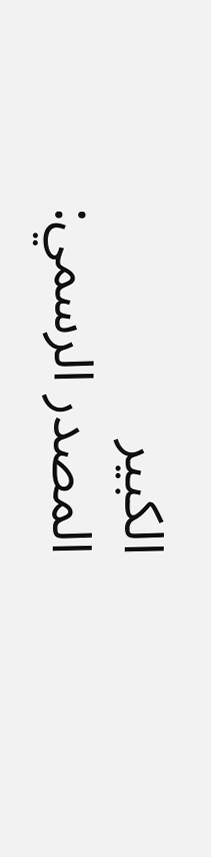الكبير
المصدر الرسمي: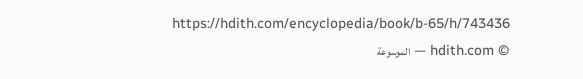https://hdith.com/encyclopedia/book/b-65/h/743436
© hdith.com — الموسوعة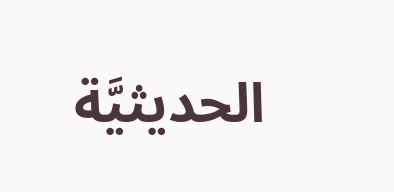الحديثيَّة